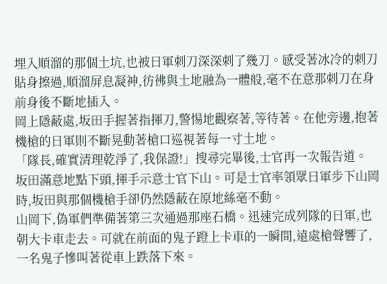埋入順溜的那個土坑,也被日軍刺刀深深刺了幾刀。感受著冰冷的刺刀貼身擦過,順溜屏息凝神,彷彿與土地融為一體般,毫不在意那刺刀在身前身後不斷地插入。
岡上隱蔽處,坂田手握著指揮刀,警惕地觀察著,等待著。在他旁邊,抱著機槍的日軍則不斷晃動著槍口巡視著每一寸土地。
「隊長,確實清理乾淨了,我保證!」搜尋完畢後,士官再一次報告道。
坂田滿意地點下頭,揮手示意士官下山。可是士官率領眾日軍步下山岡時,坂田與那個機槍手卻仍然隱蔽在原地絲毫不動。
山岡下,偽軍們準備著第三次通過那座石橋。迅速完成列隊的日軍,也朝大卡車走去。可就在前面的鬼子蹬上卡車的一瞬間,遠處槍聲響了,一名鬼子慘叫著從車上跌落下來。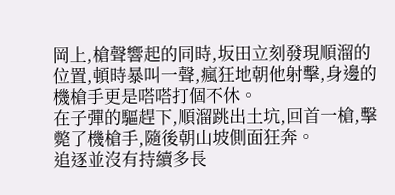岡上,槍聲響起的同時,坂田立刻發現順溜的位置,頓時暴叫一聲,瘋狂地朝他射擊,身邊的機槍手更是嗒嗒打個不休。
在子彈的驅趕下,順溜跳出土坑,回首一槍,擊斃了機槍手,隨後朝山坡側面狂奔。
追逐並沒有持續多長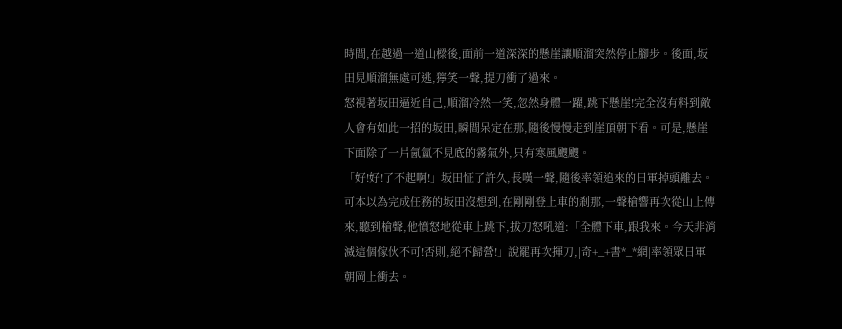時間,在越過一道山樑後,面前一道深深的懸崖讓順溜突然停止腳步。後面,坂田見順溜無處可逃,獰笑一聲,提刀衝了過來。
怒視著坂田逼近自己,順溜冷然一笑,忽然身體一躍,跳下懸崖!完全沒有料到敵人會有如此一招的坂田,瞬間呆定在那,隨後慢慢走到崖頂朝下看。可是,懸崖下面除了一片氤氳不見底的霧氣外,只有寒風颼颼。
「好!好!了不起啊!」坂田怔了許久,長嘆一聲,隨後率領追來的日軍掉頭離去。
可本以為完成任務的坂田沒想到,在剛剛登上車的剎那,一聲槍響再次從山上傳來,聽到槍聲,他憤怒地從車上跳下,拔刀怒吼道:「全體下車,跟我來。今天非消滅這個傢伙不可!否則,絕不歸營!」說罷再次揮刀,|奇+_+書*_*網|率領眾日軍朝岡上衝去。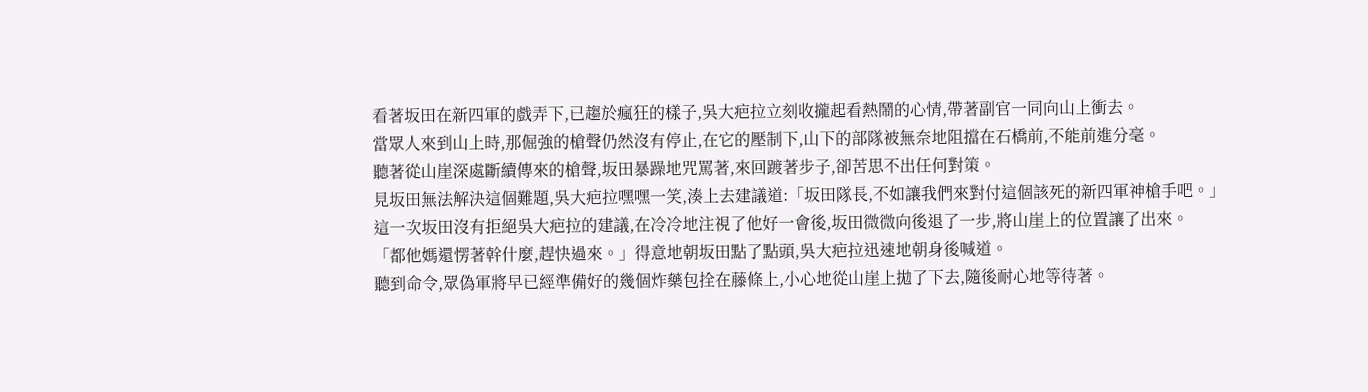看著坂田在新四軍的戲弄下,已趨於瘋狂的樣子,吳大疤拉立刻收攏起看熱鬧的心情,帶著副官一同向山上衝去。
當眾人來到山上時,那倔強的槍聲仍然沒有停止,在它的壓制下,山下的部隊被無奈地阻擋在石橋前,不能前進分毫。
聽著從山崖深處斷續傳來的槍聲,坂田暴躁地咒罵著,來回踱著步子,卻苦思不出任何對策。
見坂田無法解決這個難題,吳大疤拉嘿嘿一笑,湊上去建議道:「坂田隊長,不如讓我們來對付這個該死的新四軍神槍手吧。」
這一次坂田沒有拒絕吳大疤拉的建議,在冷冷地注視了他好一會後,坂田微微向後退了一步,將山崖上的位置讓了出來。
「都他媽還愣著幹什麼,趕快過來。」得意地朝坂田點了點頭,吳大疤拉迅速地朝身後喊道。
聽到命令,眾偽軍將早已經準備好的幾個炸藥包拴在藤條上,小心地從山崖上拋了下去,隨後耐心地等待著。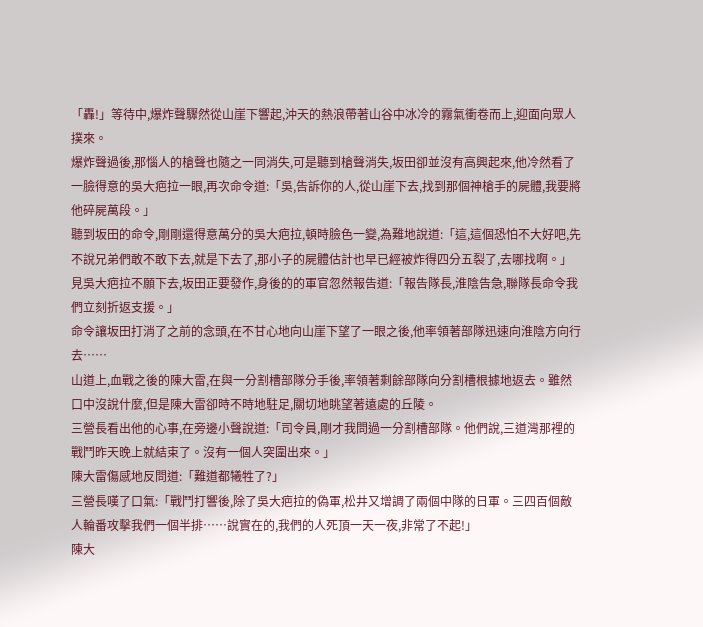「轟!」等待中,爆炸聲驟然從山崖下響起,沖天的熱浪帶著山谷中冰冷的霧氣衝卷而上,迎面向眾人撲來。
爆炸聲過後,那惱人的槍聲也隨之一同消失,可是聽到槍聲消失,坂田卻並沒有高興起來,他冷然看了一臉得意的吳大疤拉一眼,再次命令道:「吳,告訴你的人,從山崖下去,找到那個神槍手的屍體,我要將他碎屍萬段。」
聽到坂田的命令,剛剛還得意萬分的吳大疤拉,頓時臉色一變,為難地說道:「這,這個恐怕不大好吧,先不說兄弟們敢不敢下去,就是下去了,那小子的屍體估計也早已經被炸得四分五裂了,去哪找啊。」
見吳大疤拉不願下去,坂田正要發作,身後的的軍官忽然報告道:「報告隊長,淮陰告急,聯隊長命令我們立刻折返支援。」
命令讓坂田打消了之前的念頭,在不甘心地向山崖下望了一眼之後,他率領著部隊迅速向淮陰方向行去……
山道上,血戰之後的陳大雷,在與一分割槽部隊分手後,率領著剩餘部隊向分割槽根據地返去。雖然口中沒說什麼,但是陳大雷卻時不時地駐足,關切地眺望著遠處的丘陵。
三營長看出他的心事,在旁邊小聲說道:「司令員,剛才我問過一分割槽部隊。他們說,三道灣那裡的戰鬥昨天晚上就結束了。沒有一個人突圍出來。」
陳大雷傷感地反問道:「難道都犧牲了?」
三營長嘆了口氣:「戰鬥打響後,除了吳大疤拉的偽軍,松井又增調了兩個中隊的日軍。三四百個敵人輪番攻擊我們一個半排……說實在的,我們的人死頂一天一夜,非常了不起!」
陳大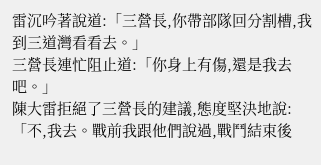雷沉吟著說道:「三營長,你帶部隊回分割槽,我到三道灣看看去。」
三營長連忙阻止道:「你身上有傷,還是我去吧。」
陳大雷拒絕了三營長的建議,態度堅決地說:「不,我去。戰前我跟他們說過,戰鬥結束後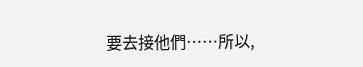要去接他們……所以,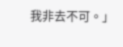我非去不可。」